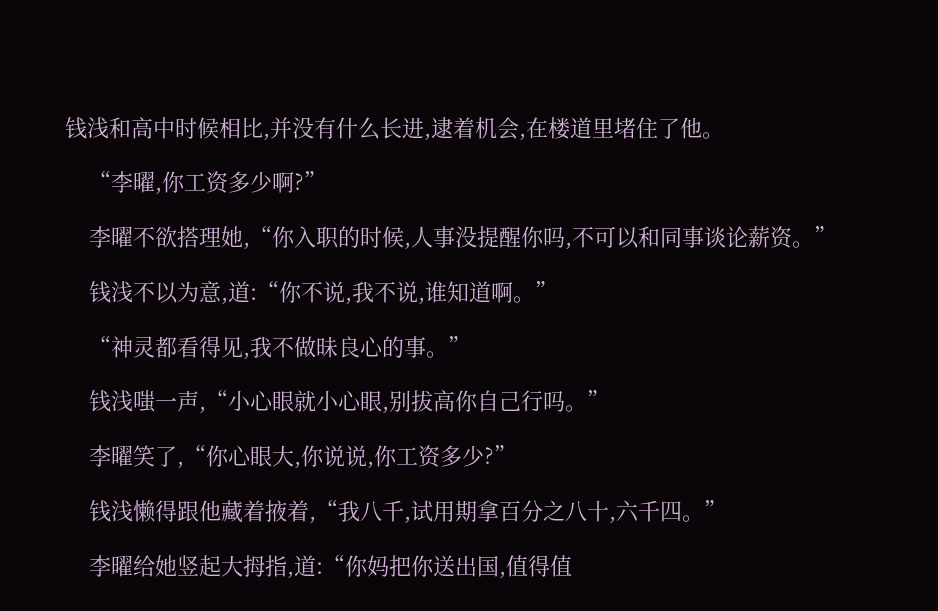钱浅和高中时候相比,并没有什么长进,逮着机会,在楼道里堵住了他。

    “李曜,你工资多少啊?”

    李曜不欲搭理她,“你入职的时候,人事没提醒你吗,不可以和同事谈论薪资。”

    钱浅不以为意,道:“你不说,我不说,谁知道啊。”

    “神灵都看得见,我不做昧良心的事。”

    钱浅嗤一声,“小心眼就小心眼,别拔高你自己行吗。”

    李曜笑了,“你心眼大,你说说,你工资多少?”

    钱浅懒得跟他藏着掖着,“我八千,试用期拿百分之八十,六千四。”

    李曜给她竖起大拇指,道:“你妈把你送出国,值得值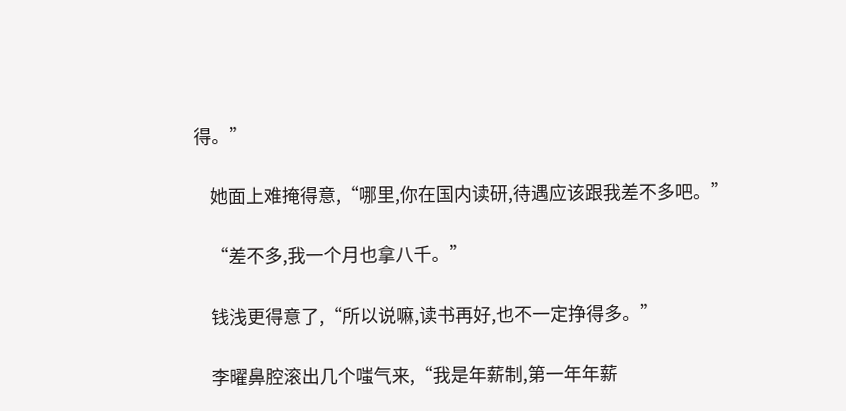得。”

    她面上难掩得意,“哪里,你在国内读研,待遇应该跟我差不多吧。”

    “差不多,我一个月也拿八千。”

    钱浅更得意了,“所以说嘛,读书再好,也不一定挣得多。”

    李曜鼻腔滚出几个嗤气来,“我是年薪制,第一年年薪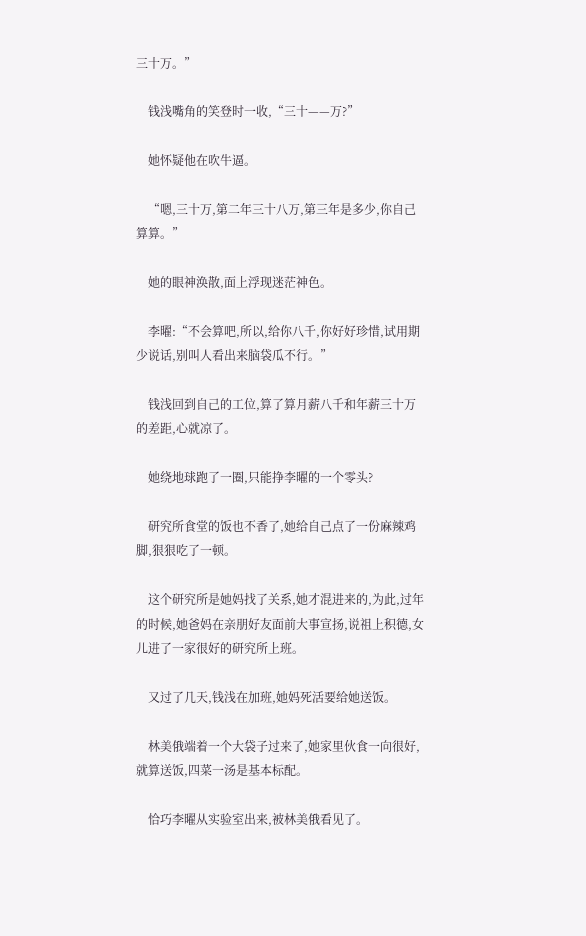三十万。”

    钱浅嘴角的笑登时一收,“三十——万?”

    她怀疑他在吹牛逼。

    “嗯,三十万,第二年三十八万,第三年是多少,你自己算算。”

    她的眼神涣散,面上浮现迷茫神色。

    李曜:“不会算吧,所以,给你八千,你好好珍惜,试用期少说话,别叫人看出来脑袋瓜不行。”

    钱浅回到自己的工位,算了算月薪八千和年薪三十万的差距,心就凉了。

    她绕地球跑了一圈,只能挣李曜的一个零头?

    研究所食堂的饭也不香了,她给自己点了一份麻辣鸡脚,狠狠吃了一顿。

    这个研究所是她妈找了关系,她才混进来的,为此,过年的时候,她爸妈在亲朋好友面前大事宣扬,说祖上积德,女儿进了一家很好的研究所上班。

    又过了几天,钱浅在加班,她妈死活要给她送饭。

    林美俄端着一个大袋子过来了,她家里伙食一向很好,就算送饭,四菜一汤是基本标配。

    恰巧李曜从实验室出来,被林美俄看见了。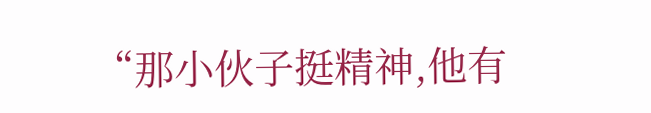“那小伙子挺精神,他有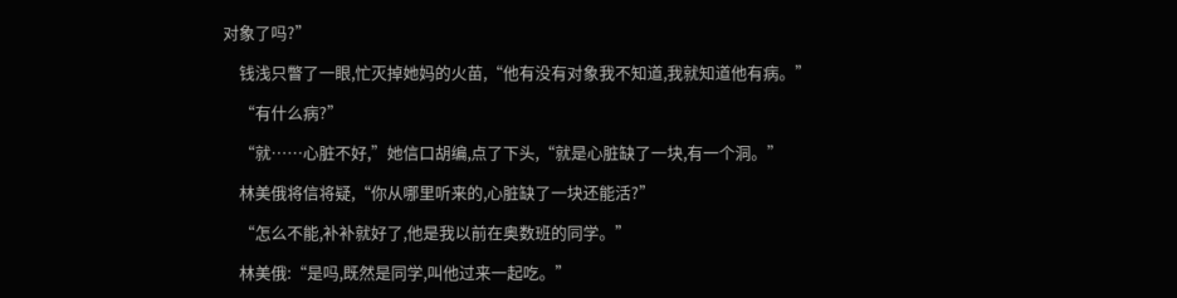对象了吗?”

    钱浅只瞥了一眼,忙灭掉她妈的火苗,“他有没有对象我不知道,我就知道他有病。”

    “有什么病?”

    “就……心脏不好,”她信口胡编,点了下头,“就是心脏缺了一块,有一个洞。”

    林美俄将信将疑,“你从哪里听来的,心脏缺了一块还能活?”

    “怎么不能,补补就好了,他是我以前在奥数班的同学。”

    林美俄:“是吗,既然是同学,叫他过来一起吃。”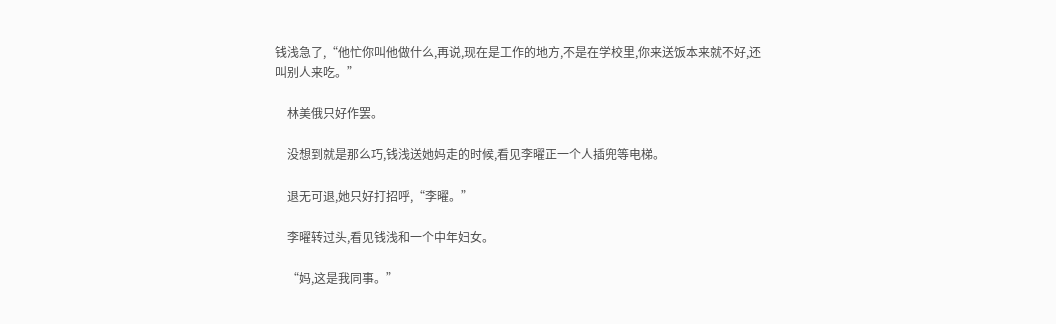钱浅急了,“他忙你叫他做什么,再说,现在是工作的地方,不是在学校里,你来送饭本来就不好,还叫别人来吃。”

    林美俄只好作罢。

    没想到就是那么巧,钱浅送她妈走的时候,看见李曜正一个人插兜等电梯。

    退无可退,她只好打招呼,“李曜。”

    李曜转过头,看见钱浅和一个中年妇女。

    “妈,这是我同事。”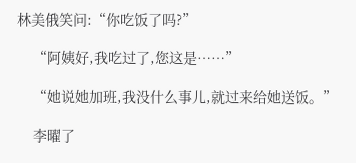林美俄笑问:“你吃饭了吗?”

    “阿姨好,我吃过了,您这是……”

    “她说她加班,我没什么事儿,就过来给她送饭。”

    李曜了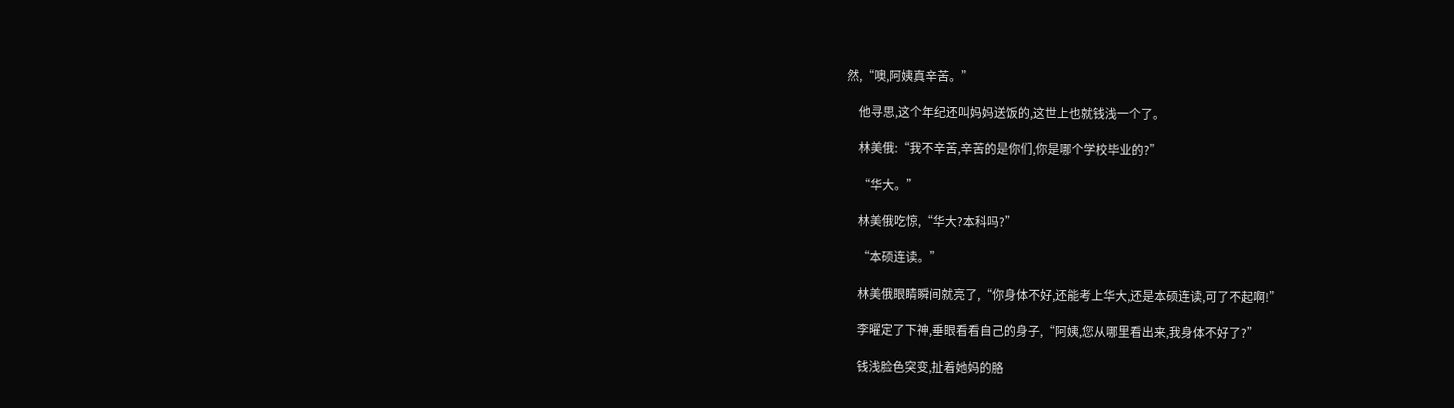然,“噢,阿姨真辛苦。”

    他寻思,这个年纪还叫妈妈送饭的,这世上也就钱浅一个了。

    林美俄:“我不辛苦,辛苦的是你们,你是哪个学校毕业的?”

    “华大。”

    林美俄吃惊,“华大?本科吗?”

    “本硕连读。”

    林美俄眼睛瞬间就亮了,“你身体不好,还能考上华大,还是本硕连读,可了不起啊!”

    李曜定了下神,垂眼看看自己的身子,“阿姨,您从哪里看出来,我身体不好了?”

    钱浅脸色突变,扯着她妈的胳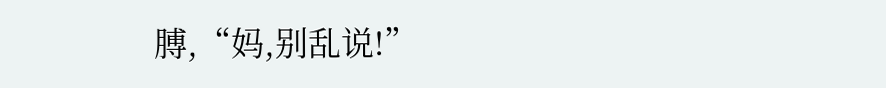膊,“妈,别乱说!”